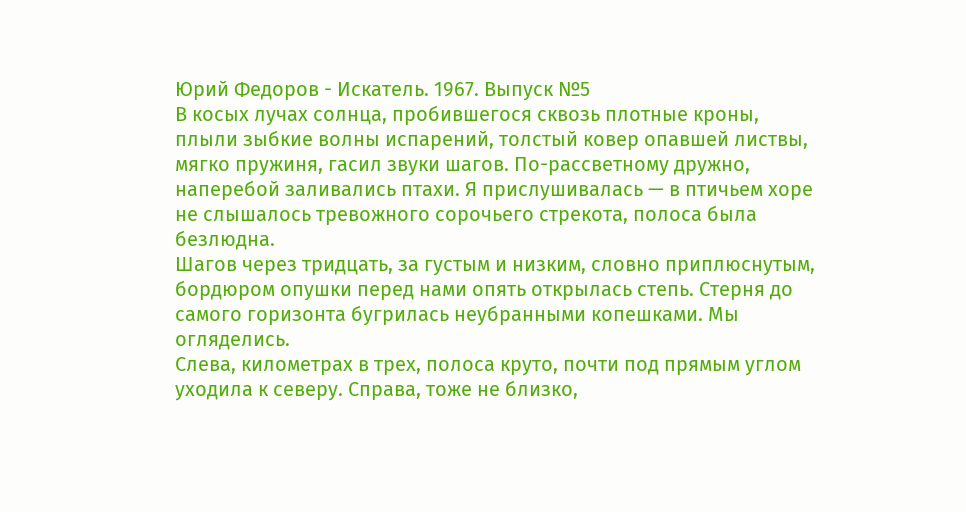Юрий Федоров - Искатель. 1967. Выпуск №5
В косых лучах солнца, пробившегося сквозь плотные кроны, плыли зыбкие волны испарений, толстый ковер опавшей листвы, мягко пружиня, гасил звуки шагов. По-рассветному дружно, наперебой заливались птахи. Я прислушивалась — в птичьем хоре не слышалось тревожного сорочьего стрекота, полоса была безлюдна.
Шагов через тридцать, за густым и низким, словно приплюснутым, бордюром опушки перед нами опять открылась степь. Стерня до самого горизонта бугрилась неубранными копешками. Мы огляделись.
Слева, километрах в трех, полоса круто, почти под прямым углом уходила к северу. Справа, тоже не близко,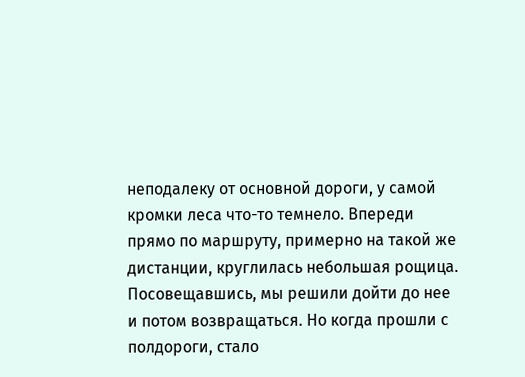неподалеку от основной дороги, у самой кромки леса что-то темнело. Впереди прямо по маршруту, примерно на такой же дистанции, круглилась небольшая рощица.
Посовещавшись, мы решили дойти до нее и потом возвращаться. Но когда прошли с полдороги, стало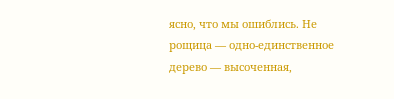ясно, что мы ошиблись. Не рощица — одно-единственное дерево — высоченная,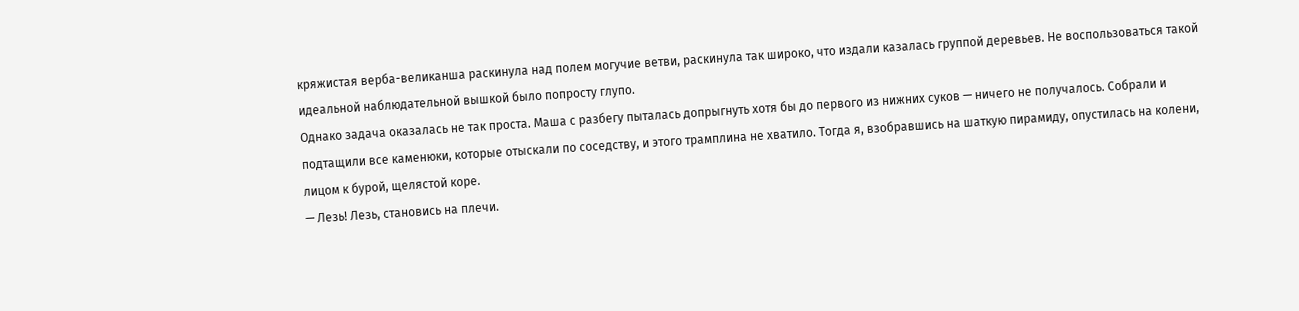кряжистая верба-великанша раскинула над полем могучие ветви, раскинула так широко, что издали казалась группой деревьев. Не воспользоваться такой идеальной наблюдательной вышкой было попросту глупо.
Однако задача оказалась не так проста. Маша с разбегу пыталась допрыгнуть хотя бы до первого из нижних суков — ничего не получалось. Собрали и подтащили все каменюки, которые отыскали по соседству, и этого трамплина не хватило. Тогда я, взобравшись на шаткую пирамиду, опустилась на колени, лицом к бурой, щелястой коре.
— Лезь! Лезь, становись на плечи.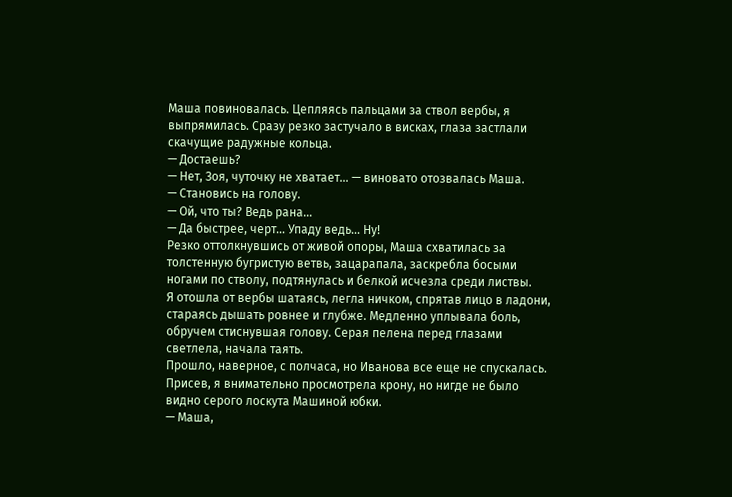Маша повиновалась. Цепляясь пальцами за ствол вербы, я выпрямилась. Сразу резко застучало в висках, глаза застлали скачущие радужные кольца.
— Достаешь?
— Нет, Зоя, чуточку не хватает… — виновато отозвалась Маша.
— Становись на голову.
— Ой, что ты? Ведь рана…
— Да быстрее, черт… Упаду ведь… Ну!
Резко оттолкнувшись от живой опоры, Маша схватилась зa толстенную бугристую ветвь, зацарапала, заскребла босыми ногами по стволу, подтянулась и белкой исчезла среди листвы.
Я отошла от вербы шатаясь, легла ничком, спрятав лицо в ладони, стараясь дышать ровнее и глубже. Медленно уплывала боль, обручем стиснувшая голову. Серая пелена перед глазами светлела, начала таять.
Прошло, наверное, с полчаса, но Иванова все еще не спускалась. Присев, я внимательно просмотрела крону, но нигде не было видно серого лоскута Машиной юбки.
— Маша,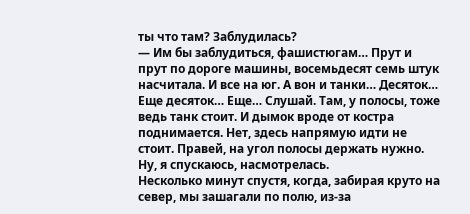ты что там? Заблудилась?
— Им бы заблудиться, фашистюгам… Прут и прут по дороге машины, восемьдесят семь штук насчитала. И все на юг. А вон и танки… Десяток… Еще десяток… Еще… Слушай. Там, у полосы, тоже ведь танк стоит. И дымок вроде от костра поднимается. Нет, здесь напрямую идти не стоит. Правей, на угол полосы держать нужно. Ну, я спускаюсь, насмотрелась.
Несколько минут спустя, когда, забирая круто на север, мы зашагали по полю, из-за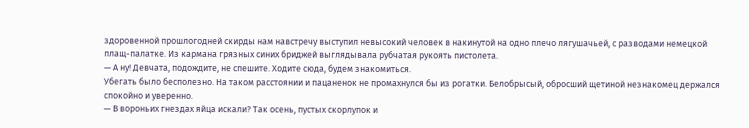здоровенной прошлогодней скирды нам навстречу выступил невысокий человек в накинутой на одно плечо лягушачьей, с разводами немецкой плащ-палатке. Из кармана грязных синих бриджей выглядывала рубчатая рукоять пистолета.
— А ну! Девчата, подождите, не спешите. Ходите сюда, будем знакомиться.
Убегать было бесполезно. На таком расстоянии и пацаненок не промахнулся бы из рогатки. Белобрысый, обросший щетиной незнакомец держался спокойно и уверенно.
— В вороньих гнездах яйца искали? Так осень, пустых скорлупок и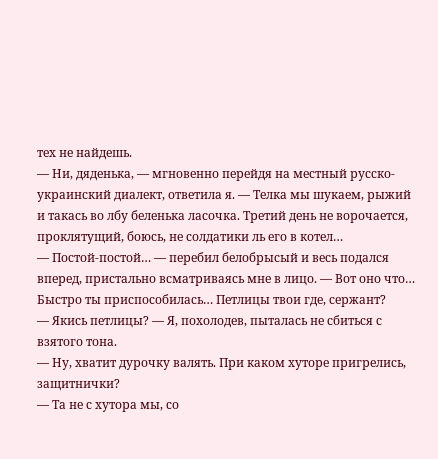тех не найдешь.
— Ни, дяденька, — мгновенно перейдя на местный русско-украинский диалект, ответила я. — Телка мы шукаем, рыжий и такась во лбу беленька ласочка. Третий день не ворочается, проклятущий, боюсь, не солдатики ль его в котел…
— Постой-постой… — перебил белобрысый и весь подался вперед, пристально всматриваясь мне в лицо. — Вот оно что… Быстро ты приспособилась… Петлицы твои где, сержант?
— Якись петлицы? — Я, похолодев, пыталась не сбиться с взятого тона.
— Ну, хватит дурочку валять. При каком хуторе пригрелись, защитнички?
— Та не с хутора мы, со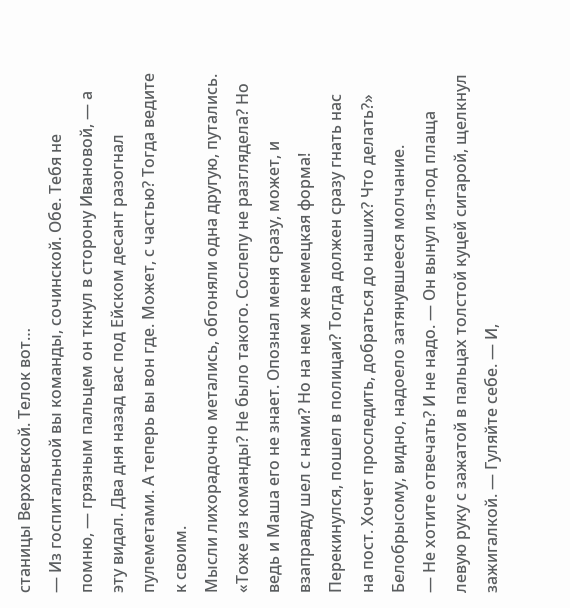станицы Верховской. Телок вот…
— Из госпитальной вы команды, сочинской. Обе. Тебя не помню, — грязным пальцем он ткнул в сторону Ивановой, — а эту видал. Два дня назад вас под Ейском десант разогнал пулеметами. А теперь вы вон где. Может, с частью? Тогда ведите к своим.
Мысли лихорадочно метались, обгоняли одна другую, путались. «Тоже из команды? Не было такого. Сослепу не разглядела? Но ведь и Маша его не знает. Опознал меня сразу, может, и взаправду шел с нами? Но на нем же немецкая форма! Перекинулся, пошел в полицаи? Тогда должен сразу гнать нас на пост. Хочет проследить, добраться до наших? Что делать?»
Белобрысому, видно, надоело затянувшееся молчание.
— Не хотите отвечать? И не надо. — Он вынул из-под плаща левую руку с зажатой в пальцах толстой куцей сигарой, щелкнул зажигалкой. — Гуляйте себе. — И,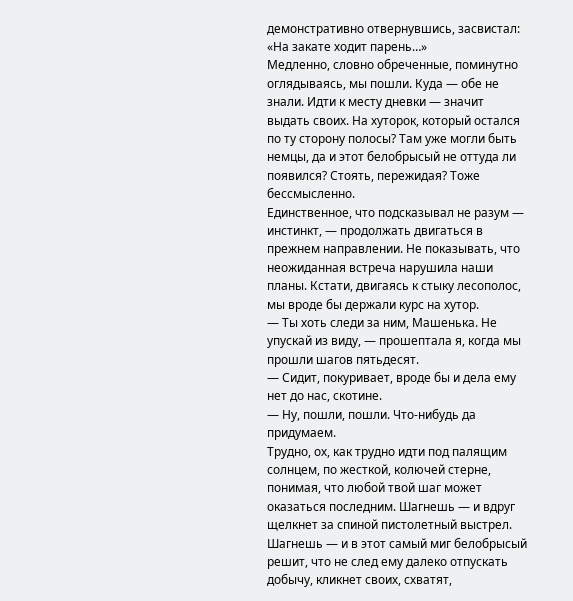демонстративно отвернувшись, засвистал: «На закате ходит парень…»
Медленно, словно обреченные, поминутно оглядываясь, мы пошли. Куда — обе не знали. Идти к месту дневки — значит выдать своих. На хуторок, который остался по ту сторону полосы? Там уже могли быть немцы, да и этот белобрысый не оттуда ли появился? Стоять, пережидая? Тоже бессмысленно.
Единственное, что подсказывал не разум — инстинкт, — продолжать двигаться в прежнем направлении. Не показывать, что неожиданная встреча нарушила наши планы. Кстати, двигаясь к стыку лесополос, мы вроде бы держали курс на хутор.
— Ты хоть следи за ним, Машенька. Не упускай из виду, — прошептала я, когда мы прошли шагов пятьдесят.
— Сидит, покуривает, вроде бы и дела ему нет до нас, скотине.
— Ну, пошли, пошли. Что-нибудь да придумаем.
Трудно, ох, как трудно идти под палящим солнцем, по жесткой, колючей стерне, понимая, что любой твой шаг может оказаться последним. Шагнешь — и вдруг щелкнет за спиной пистолетный выстрел. Шагнешь — и в этот самый миг белобрысый решит, что не след ему далеко отпускать добычу, кликнет своих, схватят,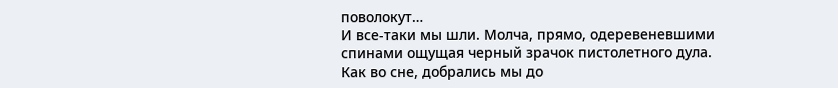поволокут…
И все-таки мы шли. Молча, прямо, одеревеневшими спинами ощущая черный зрачок пистолетного дула.
Как во сне, добрались мы до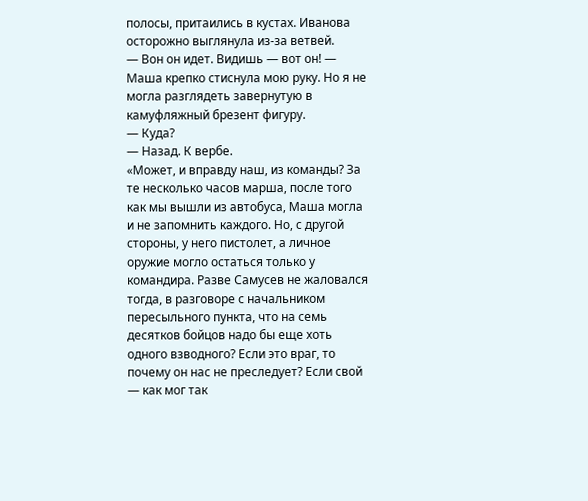полосы, притаились в кустах. Иванова осторожно выглянула из-за ветвей.
— Вон он идет. Видишь — вот он! — Маша крепко стиснула мою руку. Но я не могла разглядеть завернутую в камуфляжный брезент фигуру.
— Куда?
— Назад. К вербе.
«Может, и вправду наш, из команды? За те несколько часов марша, после того как мы вышли из автобуса, Маша могла и не запомнить каждого. Но, с другой стороны, у него пистолет, а личное оружие могло остаться только у командира. Разве Самусев не жаловался тогда, в разговоре с начальником пересыльного пункта, что на семь десятков бойцов надо бы еще хоть одного взводного? Если это враг, то почему он нас не преследует? Если свой — как мог так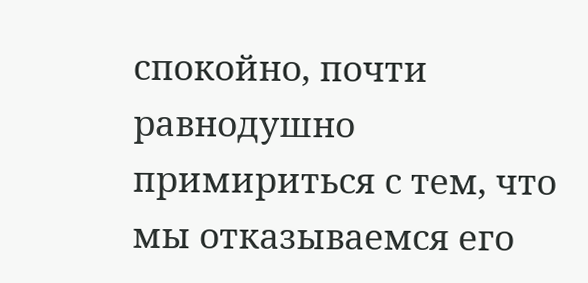спокойно, почти равнодушно примириться с тем, что мы отказываемся его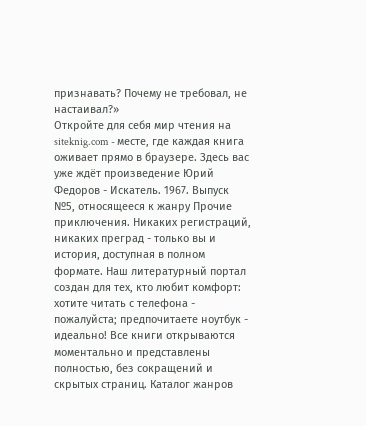признавать? Почему не требовал, не настаивал?»
Откройте для себя мир чтения на siteknig.com - месте, где каждая книга оживает прямо в браузере. Здесь вас уже ждёт произведение Юрий Федоров - Искатель. 1967. Выпуск №5, относящееся к жанру Прочие приключения. Никаких регистраций, никаких преград - только вы и история, доступная в полном формате. Наш литературный портал создан для тех, кто любит комфорт: хотите читать с телефона - пожалуйста; предпочитаете ноутбук - идеально! Все книги открываются моментально и представлены полностью, без сокращений и скрытых страниц. Каталог жанров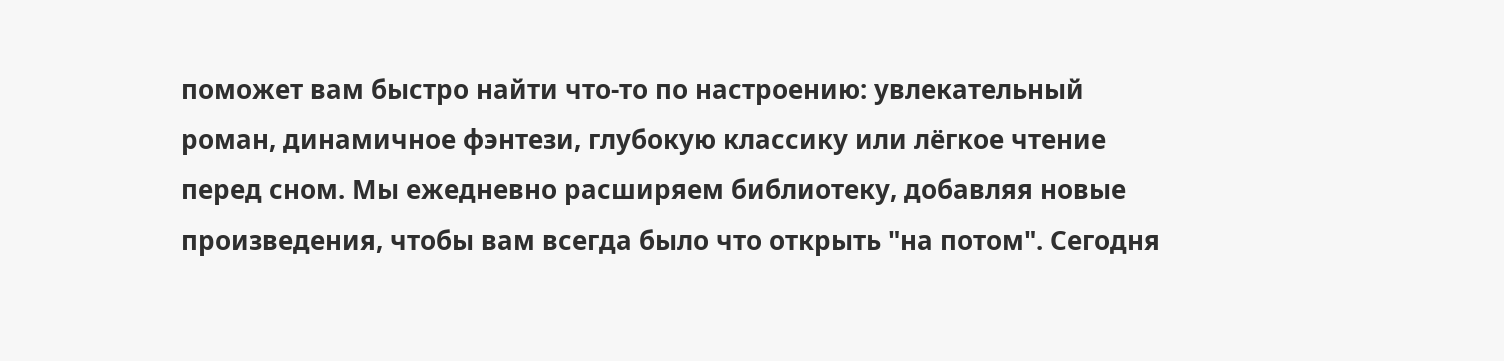поможет вам быстро найти что-то по настроению: увлекательный роман, динамичное фэнтези, глубокую классику или лёгкое чтение перед сном. Мы ежедневно расширяем библиотеку, добавляя новые произведения, чтобы вам всегда было что открыть "на потом". Сегодня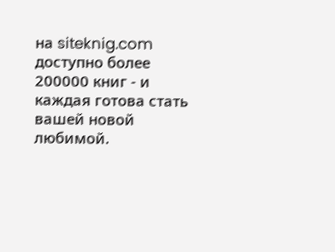на siteknig.com доступно более 200000 книг - и каждая готова стать вашей новой любимой.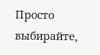Просто выбирайте,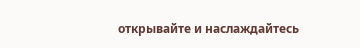открывайте и наслаждайтесь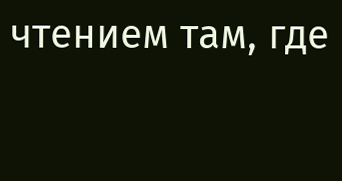чтением там, где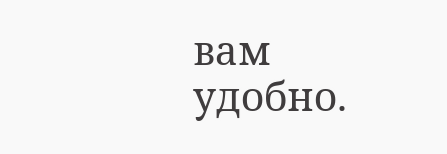вам удобно.